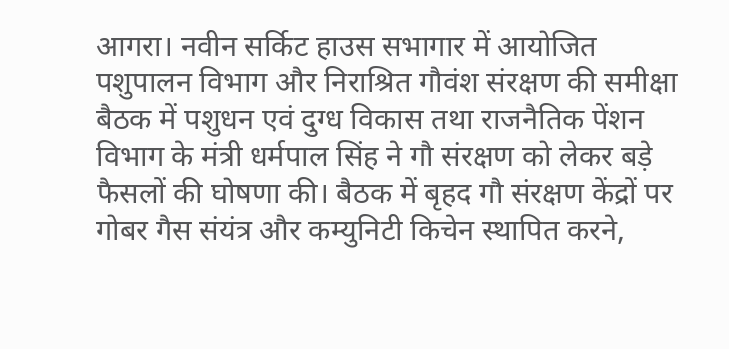आगरा। नवीन सर्किट हाउस सभागार में आयोजित पशुपालन विभाग और निराश्रित गौवंश संरक्षण की समीक्षा बैठक में पशुधन एवं दुग्ध विकास तथा राजनैतिक पेंशन विभाग के मंत्री धर्मपाल सिंह ने गौ संरक्षण को लेकर बड़े फैसलों की घोषणा की। बैठक में बृहद गौ संरक्षण केंद्रों पर गोबर गैस संयंत्र और कम्युनिटी किचेन स्थापित करने,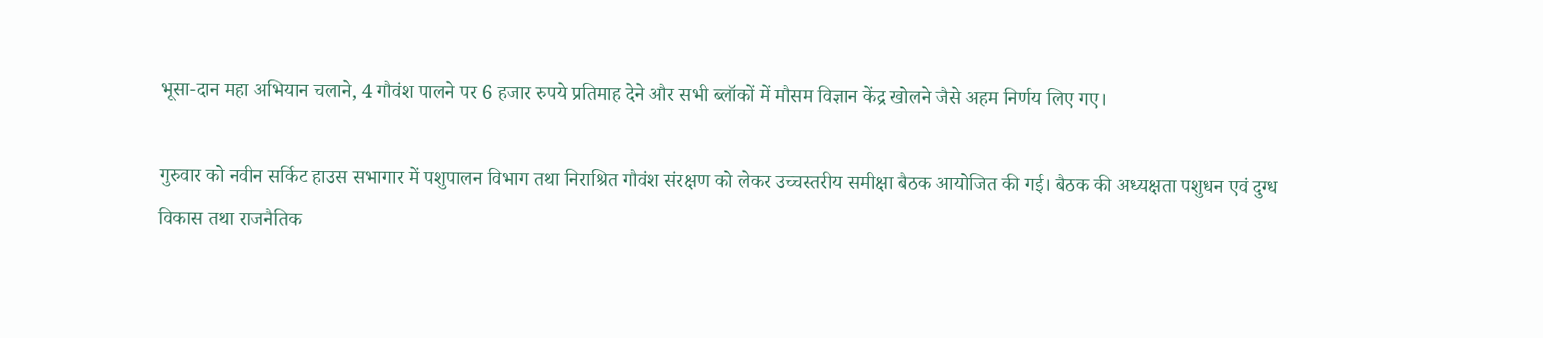भूसा-दान महा अभियान चलाने, 4 गौवंश पालने पर 6 हजार रुपये प्रतिमाह देने और सभी ब्लॉकों में मौसम विज्ञान केंद्र खोलने जैसे अहम निर्णय लिए गए।

गुरुवार को नवीन सर्किट हाउस सभागार में पशुपालन विभाग तथा निराश्रित गौवंश संरक्षण को लेकर उच्चस्तरीय समीक्षा बैठक आयोजित की गई। बैठक की अध्यक्षता पशुधन एवं दुग्ध विकास तथा राजनैतिक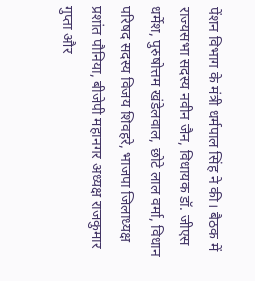पेंशन विभाग के मंत्री धर्मपाल सिंह ने की। बैठक में राज्यसभा सदस्य नवीन जैन, विधायक डॉ. जीएस धर्मेश, पुरुषोत्तम खंडेलवाल, छोटे लाल वर्मा, विधान परिषद सदस्य विजय शिवहरे, भाजपा जिलाध्यक्ष प्रशांत पौनिया, बीजेपी महानगर अध्यक्ष राजकुमार गुप्ता और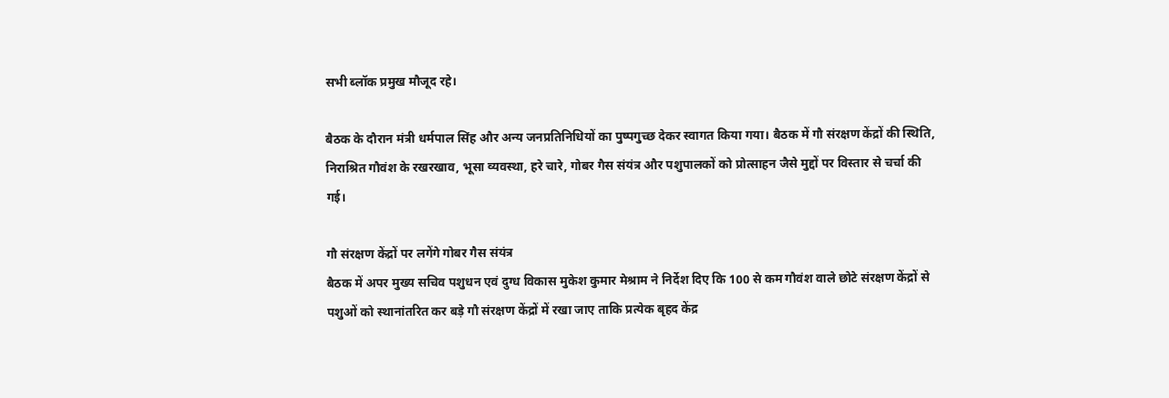सभी ब्लॉक प्रमुख मौजूद रहे।

बैठक के दौरान मंत्री धर्मपाल सिंह और अन्य जनप्रतिनिधियों का पुष्पगुच्छ देकर स्वागत किया गया। बैठक में गौ संरक्षण केंद्रों की स्थिति, निराश्रित गौवंश के रखरखाव, भूसा व्यवस्था, हरे चारे, गोबर गैस संयंत्र और पशुपालकों को प्रोत्साहन जैसे मुद्दों पर विस्तार से चर्चा की गई।

गौ संरक्षण केंद्रों पर लगेंगे गोबर गैस संयंत्र
बैठक में अपर मुख्य सचिव पशुधन एवं दुग्ध विकास मुकेश कुमार मेश्राम ने निर्देश दिए कि 100 से कम गौवंश वाले छोटे संरक्षण केंद्रों से पशुओं को स्थानांतरित कर बड़े गौ संरक्षण केंद्रों में रखा जाए ताकि प्रत्येक बृहद केंद्र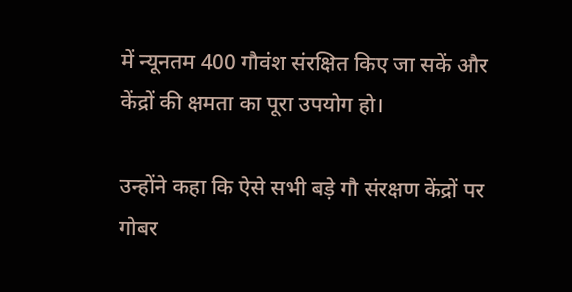में न्यूनतम 400 गौवंश संरक्षित किए जा सकें और केंद्रों की क्षमता का पूरा उपयोग हो।

उन्होंने कहा कि ऐसे सभी बड़े गौ संरक्षण केंद्रों पर गोबर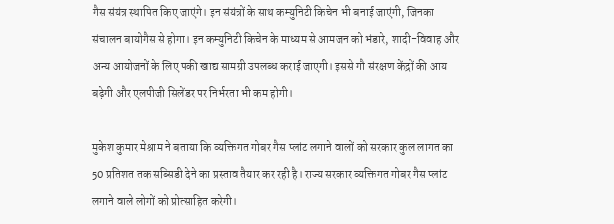गैस संयंत्र स्थापित किए जाएंगे। इन संयंत्रों के साथ कम्युनिटी किचेन भी बनाई जाएंगी, जिनका संचालन बायोगैस से होगा। इन कम्युनिटी किचेन के माध्यम से आमजन को भंडारे, शादी-विवाह और अन्य आयोजनों के लिए पकी खाद्य सामग्री उपलब्ध कराई जाएगी। इससे गौ संरक्षण केंद्रों की आय बढ़ेगी और एलपीजी सिलेंडर पर निर्भरता भी कम होगी।

मुकेश कुमार मेश्राम ने बताया कि व्यक्तिगत गोबर गैस प्लांट लगाने वालों को सरकार कुल लागत का 50 प्रतिशत तक सब्सिडी देने का प्रस्ताव तैयार कर रही है। राज्य सरकार व्यक्तिगत गोबर गैस प्लांट लगाने वाले लोगों को प्रोत्साहित करेगी।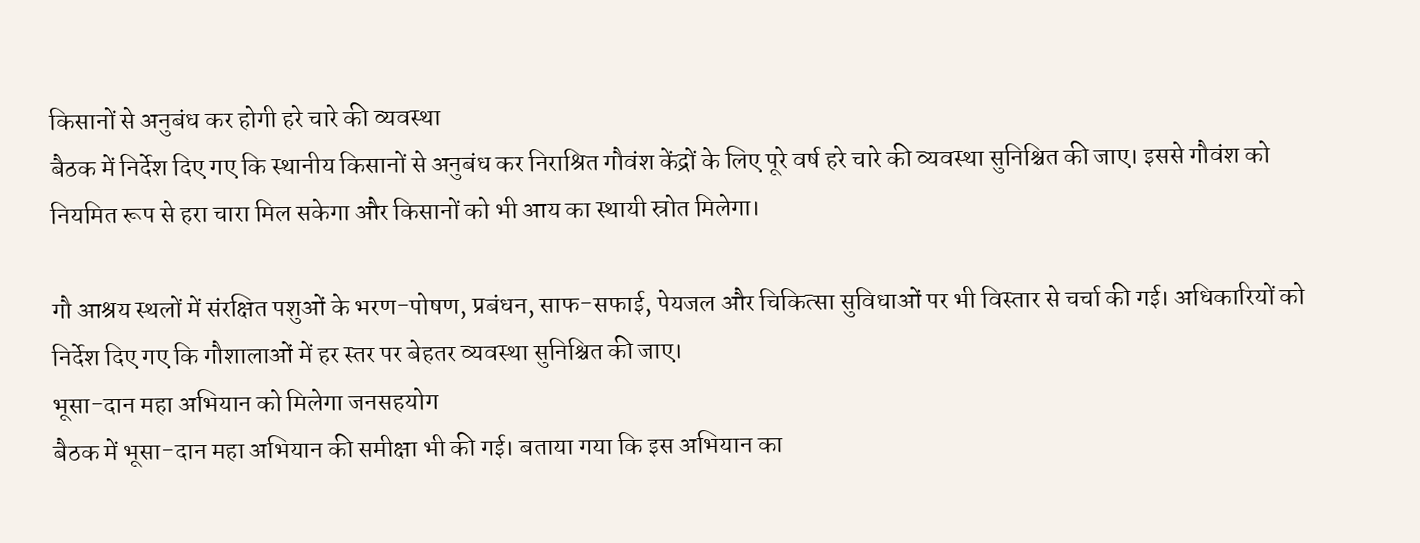किसानों से अनुबंध कर होगी हरे चारे की व्यवस्था
बैठक में निर्देश दिए गए कि स्थानीय किसानों से अनुबंध कर निराश्रित गौवंश केंद्रों के लिए पूरे वर्ष हरे चारे की व्यवस्था सुनिश्चित की जाए। इससे गौवंश को नियमित रूप से हरा चारा मिल सकेगा और किसानों को भी आय का स्थायी स्रोत मिलेगा।

गौ आश्रय स्थलों में संरक्षित पशुओं के भरण-पोषण, प्रबंधन, साफ-सफाई, पेयजल और चिकित्सा सुविधाओं पर भी विस्तार से चर्चा की गई। अधिकारियों को निर्देश दिए गए कि गौशालाओं में हर स्तर पर बेहतर व्यवस्था सुनिश्चित की जाए।
भूसा-दान महा अभियान को मिलेगा जनसहयोग
बैठक में भूसा-दान महा अभियान की समीक्षा भी की गई। बताया गया कि इस अभियान का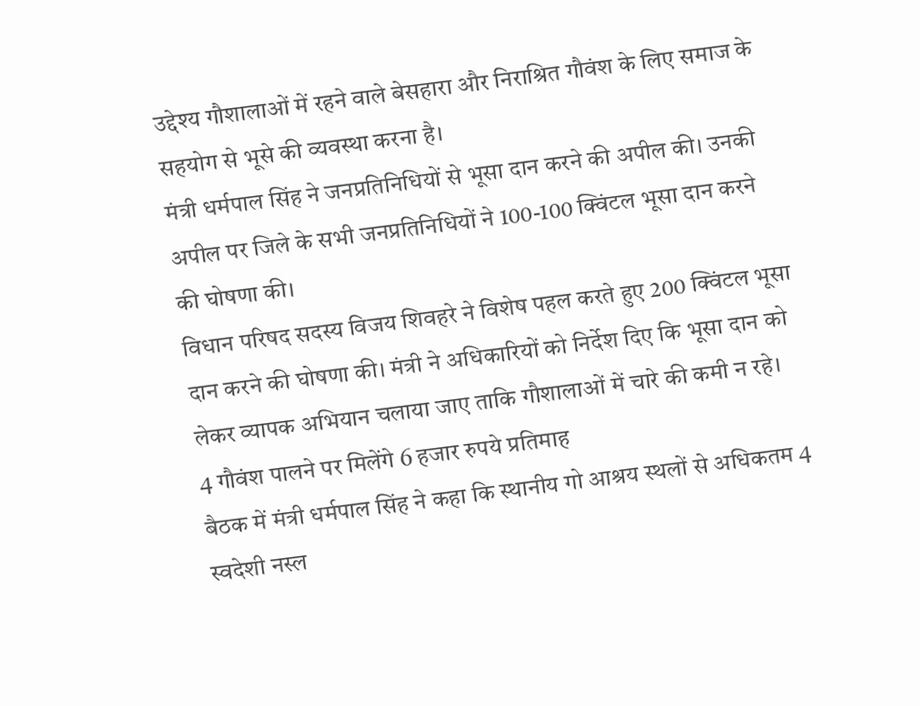उद्देश्य गौशालाओं में रहने वाले बेसहारा और निराश्रित गौवंश के लिए समाज के सहयोग से भूसे की व्यवस्था करना है।
मंत्री धर्मपाल सिंह ने जनप्रतिनिधियों से भूसा दान करने की अपील की। उनकी अपील पर जिले के सभी जनप्रतिनिधियों ने 100-100 क्विंटल भूसा दान करने की घोषणा की।
विधान परिषद सदस्य विजय शिवहरे ने विशेष पहल करते हुए 200 क्विंटल भूसा दान करने की घोषणा की। मंत्री ने अधिकारियों को निर्देश दिए कि भूसा दान को लेकर व्यापक अभियान चलाया जाए ताकि गौशालाओं में चारे की कमी न रहे।
4 गौवंश पालने पर मिलेंगे 6 हजार रुपये प्रतिमाह
बैठक में मंत्री धर्मपाल सिंह ने कहा कि स्थानीय गो आश्रय स्थलों से अधिकतम 4 स्वदेशी नस्ल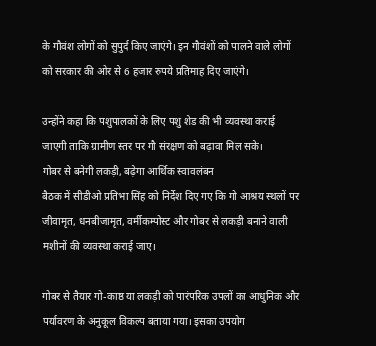के गौवंश लोगों को सुपुर्द किए जाएंगे। इन गौवंशों को पालने वाले लोगों को सरकार की ओर से 6 हजार रुपये प्रतिमाह दिए जाएंगे।

उन्होंने कहा कि पशुपालकों के लिए पशु शेड की भी व्यवस्था कराई जाएगी ताकि ग्रामीण स्तर पर गौ संरक्षण को बढ़ावा मिल सके।
गोबर से बनेगी लकड़ी, बढ़ेगा आर्थिक स्वावलंबन
बैठक में सीडीओ प्रतिभा सिंह को निर्देश दिए गए कि गो आश्रय स्थलों पर जीवामृत, धनबीजामृत, वर्मीकम्पोस्ट और गोबर से लकड़ी बनाने वाली मशीनों की व्यवस्था कराई जाए।

गोबर से तैयार गो-काष्ठ या लकड़ी को पारंपरिक उपलों का आधुनिक और पर्यावरण के अनुकूल विकल्प बताया गया। इसका उपयोग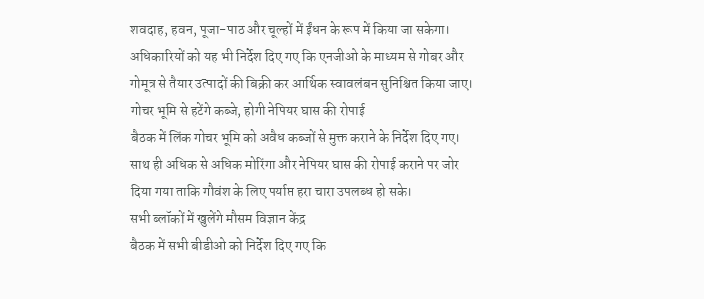शवदाह, हवन, पूजा-पाठ और चूल्हों में ईंधन के रूप में किया जा सकेगा।
अधिकारियों को यह भी निर्देश दिए गए कि एनजीओ के माध्यम से गोबर और गोमूत्र से तैयार उत्पादों की बिक्री कर आर्थिक स्वावलंबन सुनिश्चित किया जाए।
गोचर भूमि से हटेंगे कब्जे, होगी नेपियर घास की रोपाई
बैठक में लिंक गोचर भूमि को अवैध कब्जों से मुक्त कराने के निर्देश दिए गए। साथ ही अधिक से अधिक मोरिंगा और नेपियर घास की रोपाई कराने पर जोर दिया गया ताकि गौवंश के लिए पर्याप्त हरा चारा उपलब्ध हो सके।
सभी ब्लॉकों में खुलेंगे मौसम विज्ञान केंद्र
बैठक में सभी बीडीओ को निर्देश दिए गए कि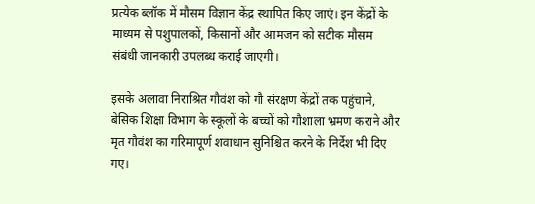प्रत्येक ब्लॉक में मौसम विज्ञान केंद्र स्थापित किए जाएं। इन केंद्रों के माध्यम से पशुपालकों, किसानों और आमजन को सटीक मौसम संबंधी जानकारी उपलब्ध कराई जाएगी।

इसके अलावा निराश्रित गौवंश को गौ संरक्षण केंद्रों तक पहुंचाने, बेसिक शिक्षा विभाग के स्कूलों के बच्चों को गौशाला भ्रमण कराने और मृत गौवंश का गरिमापूर्ण शवाधान सुनिश्चित करने के निर्देश भी दिए गए।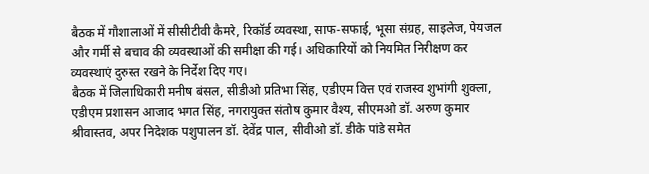बैठक में गौशालाओं में सीसीटीवी कैमरे, रिकॉर्ड व्यवस्था, साफ-सफाई, भूसा संग्रह, साइलेज, पेयजल और गर्मी से बचाव की व्यवस्थाओं की समीक्षा की गई। अधिकारियों को नियमित निरीक्षण कर व्यवस्थाएं दुरुस्त रखने के निर्देश दिए गए।
बैठक में जिलाधिकारी मनीष बंसल, सीडीओ प्रतिभा सिंह, एडीएम वित्त एवं राजस्व शुभांगी शुक्ला, एडीएम प्रशासन आजाद भगत सिंह, नगरायुक्त संतोष कुमार वैश्य, सीएमओ डॉ. अरुण कुमार श्रीवास्तव, अपर निदेशक पशुपालन डॉ. देवेंद्र पाल, सीवीओ डॉ. डीके पांडे समेत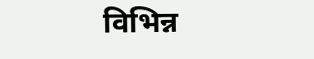विभिन्न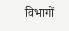विभागों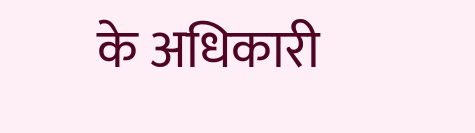के अधिकारी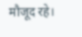मौजूद रहे।